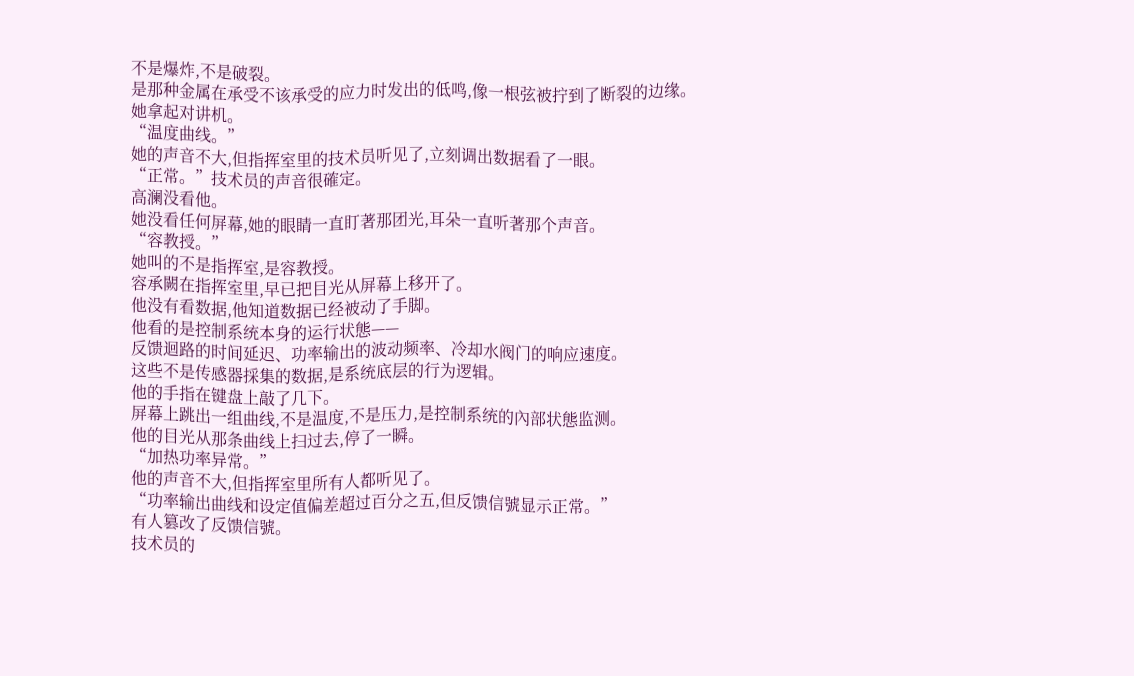不是爆炸,不是破裂。
是那种金属在承受不该承受的应力时发出的低鸣,像一根弦被拧到了断裂的边缘。
她拿起对讲机。
“温度曲线。”
她的声音不大,但指挥室里的技术员听见了,立刻调出数据看了一眼。
“正常。”技术员的声音很確定。
高澜没看他。
她没看任何屏幕,她的眼睛一直盯著那团光,耳朵一直听著那个声音。
“容教授。”
她叫的不是指挥室,是容教授。
容承闕在指挥室里,早已把目光从屏幕上移开了。
他没有看数据,他知道数据已经被动了手脚。
他看的是控制系统本身的运行状態——
反馈迴路的时间延迟、功率输出的波动频率、冷却水阀门的响应速度。
这些不是传感器採集的数据,是系统底层的行为逻辑。
他的手指在键盘上敲了几下。
屏幕上跳出一组曲线,不是温度,不是压力,是控制系统的內部状態监测。
他的目光从那条曲线上扫过去,停了一瞬。
“加热功率异常。”
他的声音不大,但指挥室里所有人都听见了。
“功率输出曲线和设定值偏差超过百分之五,但反馈信號显示正常。”
有人篡改了反馈信號。
技术员的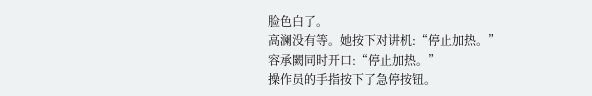脸色白了。
高澜没有等。她按下对讲机:“停止加热。”
容承闕同时开口:“停止加热。”
操作员的手指按下了急停按钮。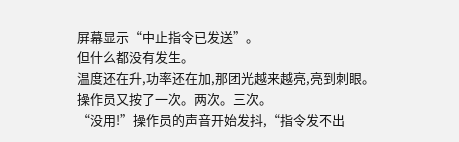屏幕显示“中止指令已发送”。
但什么都没有发生。
温度还在升,功率还在加,那团光越来越亮,亮到刺眼。
操作员又按了一次。两次。三次。
“没用!”操作员的声音开始发抖,“指令发不出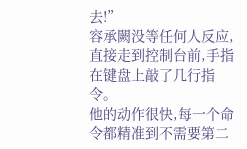去!”
容承闕没等任何人反应,直接走到控制台前,手指在键盘上敲了几行指令。
他的动作很快,每一个命令都精准到不需要第二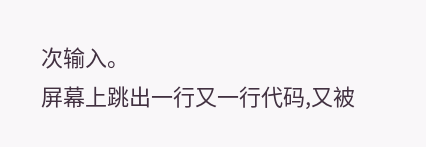次输入。
屏幕上跳出一行又一行代码,又被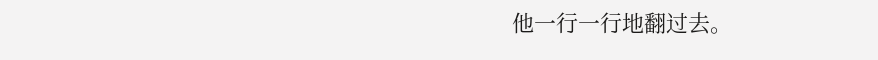他一行一行地翻过去。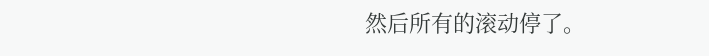然后所有的滚动停了。